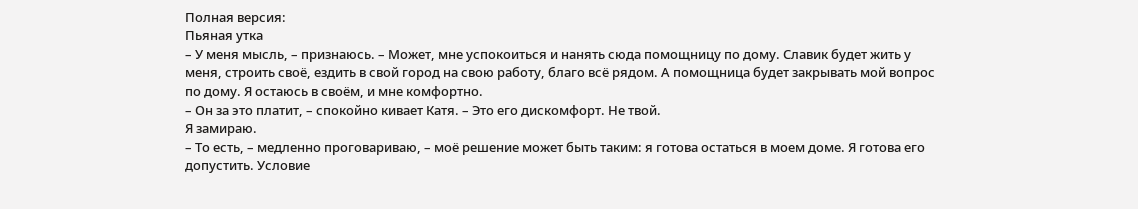Полная версия:
Пьяная утка
– У меня мысль, – признаюсь. – Может, мне успокоиться и нанять сюда помощницу по дому. Славик будет жить у меня, строить своё, ездить в свой город на свою работу, благо всё рядом. А помощница будет закрывать мой вопрос по дому. Я остаюсь в своём, и мне комфортно.
– Он за это платит, – спокойно кивает Катя. – Это его дискомфорт. Не твой.
Я замираю.
– То есть, – медленно проговариваю, – моё решение может быть таким: я готова остаться в моем доме. Я готова его допустить. Условие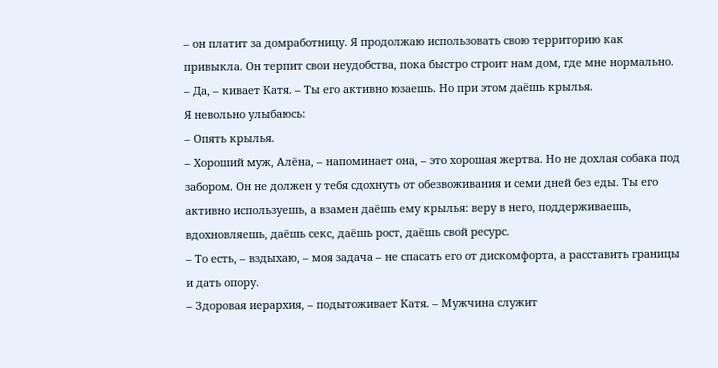– он платит за домработницу. Я продолжаю использовать свою территорию как привыкла. Он терпит свои неудобства, пока быстро строит нам дом, где мне нормально.
– Да, – кивает Катя. – Ты его активно юзаешь. Но при этом даёшь крылья.
Я невольно улыбаюсь:
– Опять крылья.
– Хороший муж, Алёна, – напоминает она, – это хорошая жертва. Но не дохлая собака под забором. Он не должен у тебя сдохнуть от обезвоживания и семи дней без еды. Ты его активно используешь, а взамен даёшь ему крылья: веру в него, поддерживаешь, вдохновляешь, даёшь секс, даёшь рост, даёшь свой ресурс.
– То есть, – вздыхаю, – моя задача – не спасать его от дискомфорта, а расставить границы и дать опору.
– Здоровая иерархия, – подытоживает Катя. – Мужчина служит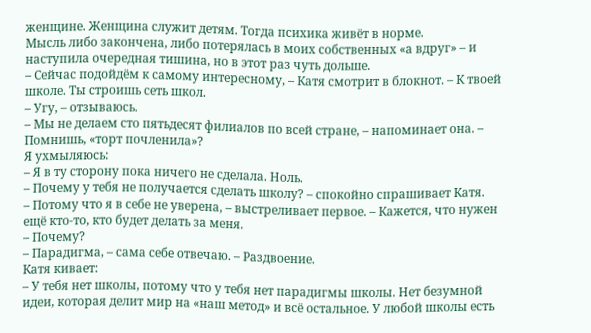женщине. Женщина служит детям. Тогда психика живёт в норме.
Мысль либо закончена, либо потерялась в моих собственных «а вдруг» – и наступила очередная тишина, но в этот раз чуть дольше.
– Сейчас подойдём к самому интересному, – Катя смотрит в блокнот. – К твоей школе. Ты строишь сеть школ.
– Угу, – отзываюсь.
– Мы не делаем сто пятьдесят филиалов по всей стране, – напоминает она. – Помнишь, «торт почленила»?
Я ухмыляюсь:
– Я в ту сторону пока ничего не сделала. Ноль.
– Почему у тебя не получается сделать школу? – спокойно спрашивает Катя.
– Потому что я в себе не уверена, – выстреливает первое. – Кажется, что нужен ещё кто‑то, кто будет делать за меня.
– Почему?
– Парадигма, – сама себе отвечаю. – Раздвоение.
Катя кивает:
– У тебя нет школы, потому что у тебя нет парадигмы школы. Нет безумной идеи, которая делит мир на «наш метод» и всё остальное. У любой школы есть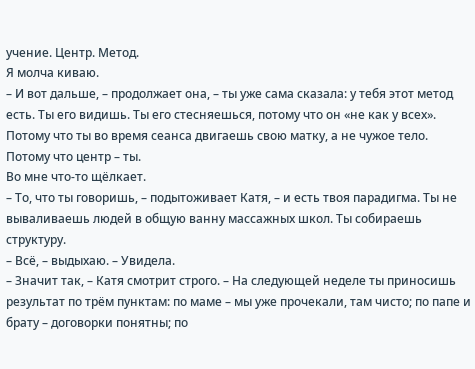учение. Центр. Метод.
Я молча киваю.
– И вот дальше, – продолжает она, – ты уже сама сказала: у тебя этот метод есть. Ты его видишь. Ты его стесняешься, потому что он «не как у всех». Потому что ты во время сеанса двигаешь свою матку, а не чужое тело. Потому что центр – ты.
Во мне что‑то щёлкает.
– То, что ты говоришь, – подытоживает Катя, – и есть твоя парадигма. Ты не вываливаешь людей в общую ванну массажных школ. Ты собираешь структуру.
– Всё, – выдыхаю. – Увидела.
– Значит так, – Катя смотрит строго. – На следующей неделе ты приносишь результат по трём пунктам: по маме – мы уже прочекали, там чисто; по папе и брату – договорки понятны; по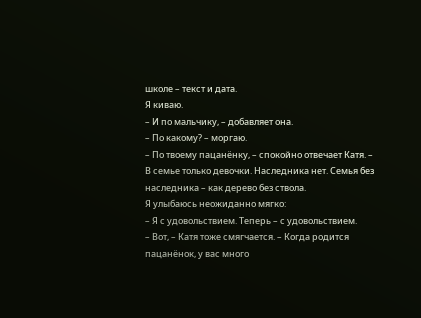школе – текст и дата.
Я киваю.
– И по мальчику, – добавляет она.
– По какому? – моргаю.
– По твоему пацанёнку, – спокойно отвечает Катя. – В семье только девочки. Наследника нет. Семья без наследника – как дерево без ствола.
Я улыбаюсь неожиданно мягко:
– Я с удовольствием. Теперь – с удовольствием.
– Вот, – Катя тоже смягчается. – Когда родится пацанёнок, у вас много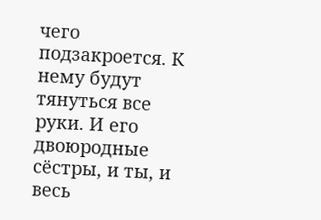чего подзакроется. К нему будут тянуться все руки. И его двоюродные сёстры, и ты, и весь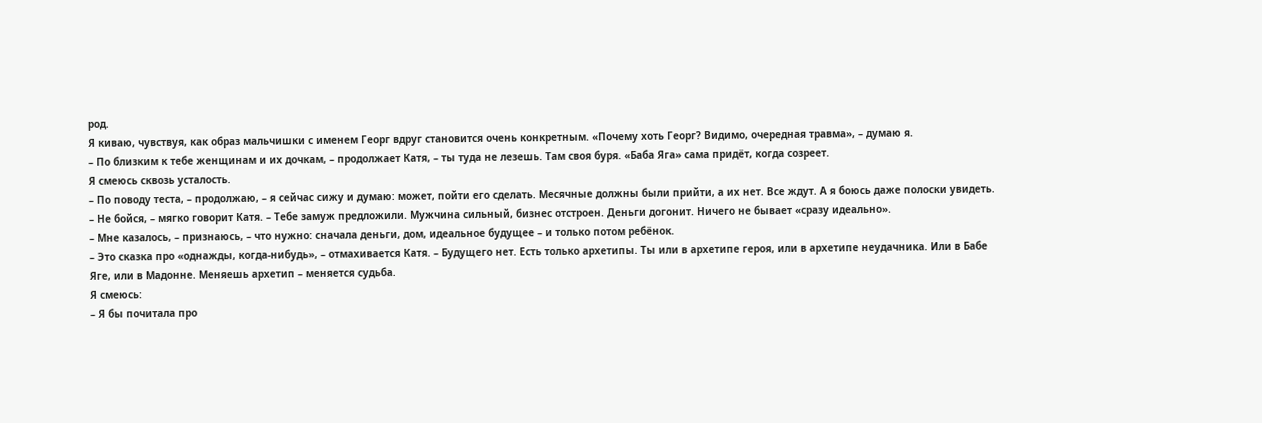род.
Я киваю, чувствуя, как образ мальчишки с именем Георг вдруг становится очень конкретным. «Почему хоть Георг? Видимо, очередная травма», – думаю я.
– По близким к тебе женщинам и их дочкам, – продолжает Катя, – ты туда не лезешь. Там своя буря. «Баба Яга» сама придёт, когда созреет.
Я смеюсь сквозь усталость.
– По поводу теста, – продолжаю, – я сейчас сижу и думаю: может, пойти его сделать. Месячные должны были прийти, а их нет. Все ждут. А я боюсь даже полоски увидеть.
– Не бойся, – мягко говорит Катя. – Тебе замуж предложили. Мужчина сильный, бизнес отстроен. Деньги догонит. Ничего не бывает «сразу идеально».
– Мне казалось, – признаюсь, – что нужно: сначала деньги, дом, идеальное будущее – и только потом ребёнок.
– Это сказка про «однажды, когда‑нибудь», – отмахивается Катя. – Будущего нет. Есть только архетипы. Ты или в архетипе героя, или в архетипе неудачника. Или в Бабе Яге, или в Мадонне. Меняешь архетип – меняется судьба.
Я смеюсь:
– Я бы почитала про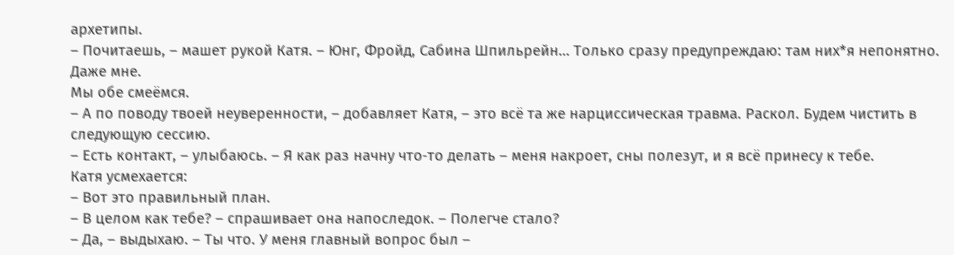архетипы.
– Почитаешь, – машет рукой Катя. – Юнг, Фройд, Сабина Шпильрейн… Только сразу предупреждаю: там них*я непонятно. Даже мне.
Мы обе смеёмся.
– А по поводу твоей неуверенности, – добавляет Катя, – это всё та же нарциссическая травма. Раскол. Будем чистить в следующую сессию.
– Есть контакт, – улыбаюсь. – Я как раз начну что‑то делать – меня накроет, сны полезут, и я всё принесу к тебе.
Катя усмехается:
– Вот это правильный план.
– В целом как тебе? – спрашивает она напоследок. – Полегче стало?
– Да, – выдыхаю. – Ты что. У меня главный вопрос был –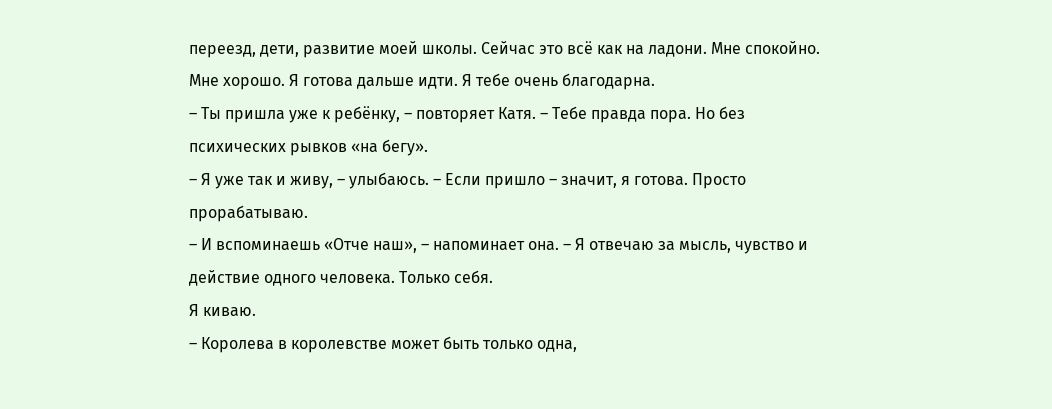переезд, дети, развитие моей школы. Сейчас это всё как на ладони. Мне спокойно. Мне хорошо. Я готова дальше идти. Я тебе очень благодарна.
– Ты пришла уже к ребёнку, – повторяет Катя. – Тебе правда пора. Но без психических рывков «на бегу».
– Я уже так и живу, – улыбаюсь. – Если пришло – значит, я готова. Просто прорабатываю.
– И вспоминаешь «Отче наш», – напоминает она. – Я отвечаю за мысль, чувство и действие одного человека. Только себя.
Я киваю.
– Королева в королевстве может быть только одна,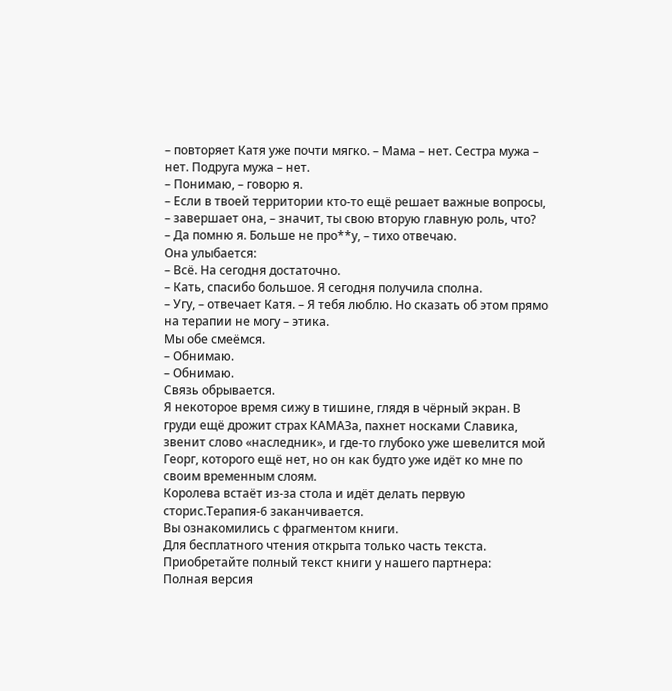– повторяет Катя уже почти мягко. – Мама – нет. Сестра мужа – нет. Подруга мужа – нет.
– Понимаю, – говорю я.
– Если в твоей территории кто‑то ещё решает важные вопросы, – завершает она, – значит, ты свою вторую главную роль, что?
– Да помню я. Больше не про**у, – тихо отвечаю.
Она улыбается:
– Всё. На сегодня достаточно.
– Кать, спасибо большое. Я сегодня получила сполна.
– Угу, – отвечает Катя. – Я тебя люблю. Но сказать об этом прямо на терапии не могу – этика.
Мы обе смеёмся.
– Обнимаю.
– Обнимаю.
Связь обрывается.
Я некоторое время сижу в тишине, глядя в чёрный экран. В груди ещё дрожит страх КАМАЗа, пахнет носками Славика, звенит слово «наследник», и где‑то глубоко уже шевелится мой Георг, которого ещё нет, но он как будто уже идёт ко мне по своим временным слоям.
Королева встаёт из‑за стола и идёт делать первую сторис.Терапия‑6 заканчивается.
Вы ознакомились с фрагментом книги.
Для бесплатного чтения открыта только часть текста.
Приобретайте полный текст книги у нашего партнера:
Полная версия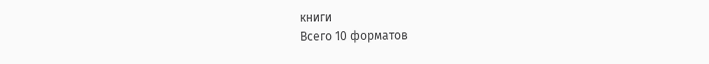книги
Всего 10 форматов